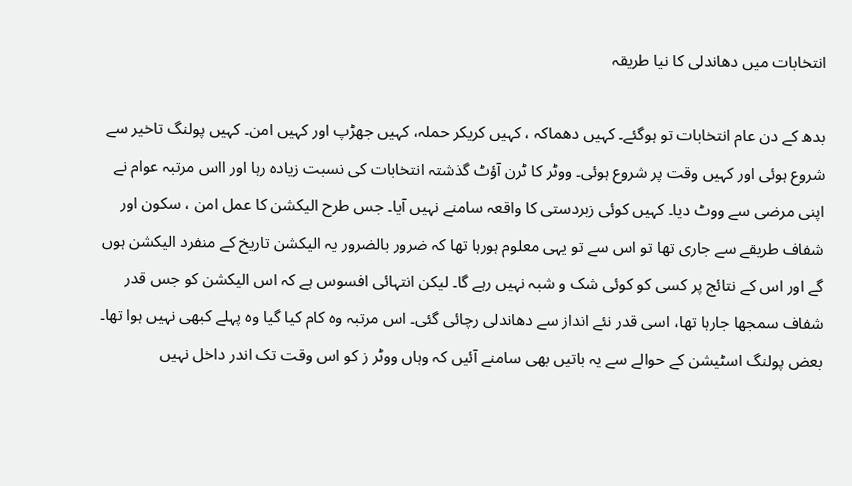انتخابات میں دھاندلی کا نیا طریقہ

بدھ کے دن عام انتخابات تو ہوگئے۔ کہیں دھماکہ ، کہیں کریکر حملہ، کہیں جھڑپ اور کہیں امن۔ کہیں پولنگ تاخیر سے شروع ہوئی اور کہیں وقت پر شروع ہوئی۔ ووٹر کا ٹرن آؤٹ گذشتہ انتخابات کی نسبت زیادہ رہا اور ااس مرتبہ عوام نے اپنی مرضی سے ووٹ دیا۔ کہیں کوئی زبردستی کا واقعہ سامنے نہیں آیا۔ جس طرح الیکشن کا عمل امن ، سکون اور شفاف طریقے سے جاری تھا تو اس سے تو یہی معلوم ہورہا تھا کہ ضرور بالضرور یہ الیکشن تاریخ کے منفرد الیکشن ہوں گے اور اس کے نتائج پر کسی کو کوئی شک و شبہ نہیں رہے گا۔ لیکن انتہائی افسوس ہے کہ اس الیکشن کو جس قدر شفاف سمجھا جارہا تھا، اسی قدر نئے انداز سے دھاندلی رچائی گئی۔ اس مرتبہ وہ کام کیا گیا وہ پہلے کبھی نہیں ہوا تھا۔ بعض پولنگ اسٹیشن کے حوالے سے یہ باتیں بھی سامنے آئیں کہ وہاں ووٹر ز کو اس وقت تک اندر داخل نہیں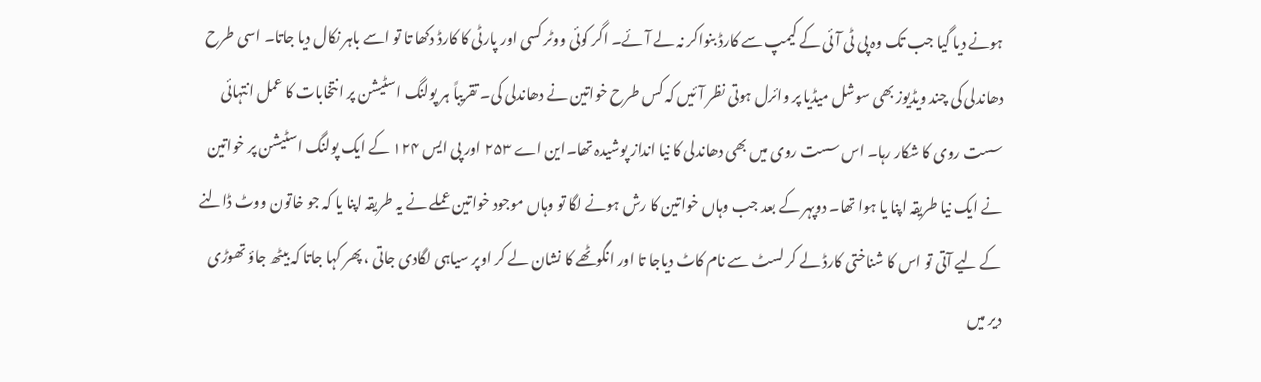ہونے دیا گیا جب تک وہ پی ٹی آئی کے کیمپ سے کارڈ بنواکر نہ لے آئے۔ اگر کوئی ووٹر کسی اور پارٹی کا کارڈ دکھا تا تو اسے باہر نکال دیا جاتا۔ اسی طرح دھاندلی کی چند ویڈیوز بھی سوشل میڈیا پر وائرل ہوتی نظر آئیں کہ کس طرح خواتین نے دھاندلی کی۔ تقریباً ہر پولنگ اسٹیشن پر انتخابات کا عمل انتہائی سست روی کا شکار رہا۔ اس سست روی میں بھی دھاندلی کا نیا انداز پوشیدہ تھا۔این اے ۲۵۳ اور پی ایس ۱۲۴ کے ایک پولنگ اسٹیشن پر خواتین نے ایک نیا طریقہ اپنا یا ہوا تھا۔ دوپہر کے بعد جب وہاں خواتین کا رش ہونے لگا تو وہاں موجود خواتین عملے نے یہ طریقہ اپنا یا کہ جو خاتون ووٹ ڈالنے کے لیے آتی تو اس کا شناختی کارڈ لے کر لسٹ سے نام کاٹ دیاجا تا اور انگوٹھے کا نشان لے کر اوپر سیاہی لگادی جاتی ، پھر کہا جاتا کہ بیٹھ جاؤ تھوڑی دیر میں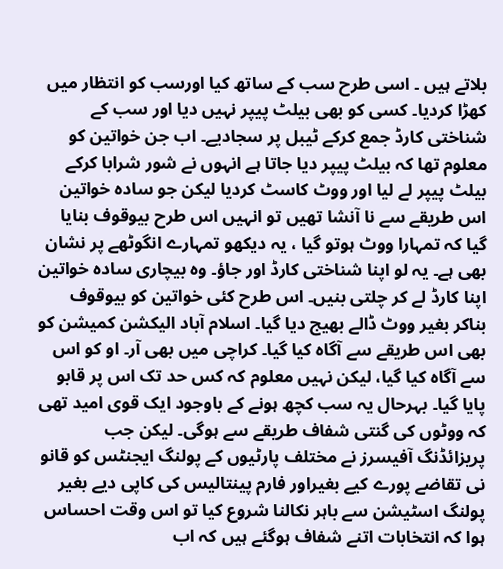بلاتے ہیں ۔ اسی طرح سب کے ساتھ کیا اورسب کو انتظار میں کھڑا کردیا۔ کسی کو بھی بیلٹ پیپر نہیں دیا اور سب کے شناختی کارڈ جمع کرکے ٹیبل پر سجادیے۔ اب جن خواتین کو معلوم تھا کہ بیلٹ پیپر دیا جاتا ہے انہوں نے شور شرابا کرکے بیلٹ پیپر لے لیا اور ووٹ کاسٹ کردیا لیکن جو سادہ خواتین اس طریقے سے نا آنشا تھیں تو انہیں اس طرح بیوقوف بنایا گیا کہ تمہارا ووٹ ہوتو گیا ، یہ دیکھو تمہارے انگوٹھے پر نشان بھی ہے۔ یہ لو اپنا شناختی کارڈ اور جاؤ۔ وہ بیچاری سادہ خواتین اپنا کارڈ لے کر چلتی بنیں۔ اس طرح کئی خواتین کو بیوقوف بناکر بغیر ووٹ ڈالے بھیج دیا گیا۔ اسلام آباد الیکشن کمیشن کو بھی اس طریقے سے آگاہ کیا گیا۔ کراچی میں بھی آر۔ او کو اس سے آگاہ کیا گیا، لیکن نہیں معلوم کہ کس حد تک اس پر قابو پایا گیا۔ بہرحال یہ سب کچھ ہونے کے باوجود ایک قوی امید تھی کہ ووٹوں کی گنتی شفاف طریقے سے ہوگی۔ لیکن جب پریزائڈنگ آفیسرز نے مختلف پارٹیوں کے پولنگ ایجنٹس کو قانو نی تقاضے پورے کیے بغیراور فارم پینتالیس کی کاپی دیے بغیر پولنگ اسٹیشن سے باہر نکالنا شروع کیا تو اس وقت احساس ہوا کہ انتخابات اتنے شفاف ہوگئے ہیں کہ اب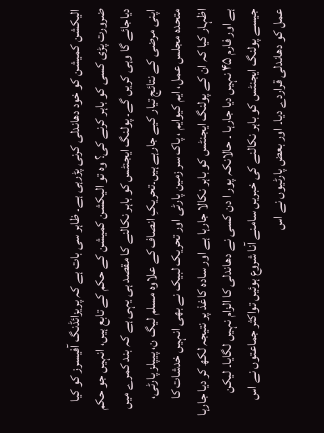الیکشن کمیشن کو خود دھاندلی کرنی پڑرہی ہے۔ ظاہر سی بات ہے کہ پریزائڈنگ آفیسرز کو کیا ضرورت پڑی کسی کو باہر کرنے کی؟ وہ تو الیکشن کمیشن کے حکم کے تابع ہیں، انہیں جو حکم دیاجائے گا وہی کریں گے۔ پولنگ ایجنٹس کو باہر نکالنے کا مقصد ہی یہی ہے کہ بند کمرے میں اپنی مرضی کے نتائج تیار کیے جارہے ہیں۔تحریکِ انصاف کے علاوہ مسلم لیگ ن، پیپلز پارٹی، متحدہ مجلس عمل، ایم کیوایم ، پاک سر زمین پارٹی اور تحریک لبیک نے بھی انہیں خدشات کا اظہار کیا کہ ان کے پولنگ ایجنٹس کو باہر نکالا جارہا ہے اور سادہ کاغذ پر نتیجہ لکھ کر دیا جارہا ہے اور فارم ۴۵ نہیں دیا جارہا ۔ حالانکہ پور ا دن کسی نے دھاندلی کا الزام نہیں لگایا۔ لیکن جیسے پولنگ ایجنٹس کو باہر نکالنے کی خبریں سامنے آنا شروع ہوئیں تواکثر جماعتوں نے اس عمل کو دھاندلی قراردے دیا۔ اور بعض پارٹیوں نے اس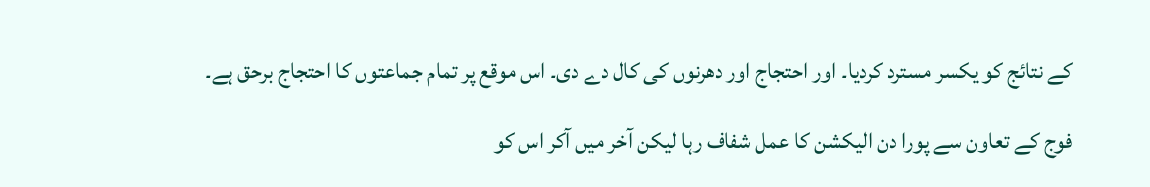کے نتائج کو یکسر مسترد کردیا۔ اور احتجاج اور دھرنوں کی کال دے دی۔ اس موقع پر تمام جماعتوں کا احتجاج برحق ہے۔

فوج کے تعاون سے پورا دن الیکشن کا عمل شفاف رہا لیکن آخر میں آکر اس کو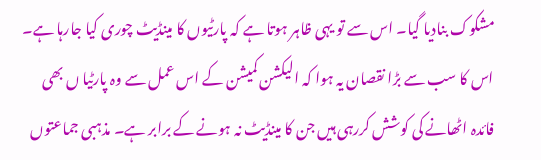مشکوک بنادیا گیا۔ اس سے تو یہی ظاہر ہوتا ہے کہ پارٹیوں کا مینڈیٹ چوری کیا جارہا ہے۔ اس کا سب سے بڑا نقصان یہ ہوا کہ الیکشن کمیشن کے اس عمل سے وہ پارٹیا ں بھی فائدہ اٹھانے کی کوشش کررہی ہیں جن کا مینڈیٹ نہ ہونے کے برابر ہے۔ مذہبی جماعتوں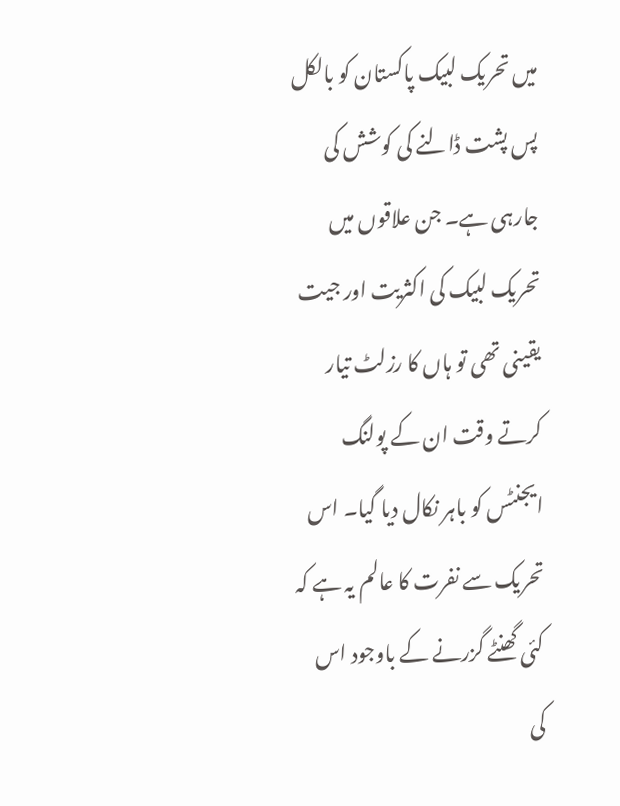میں تحریک لبیک پاکستان کو بالکل پس پشت ڈالنے کی کوشش کی جارہی ہے۔ جن علاقوں میں تحریک لبیک کی اکثریت اور جیت یقینی تھی تو ہاں کا رزلٹ تیار کرتے وقت ان کے پولنگ ایجنٹس کو باہر نکال دیا گیا۔ اس تحریک سے نفرت کا عالم یہ ہے کہ کئی گھنٹے گزرنے کے باوجود اس کی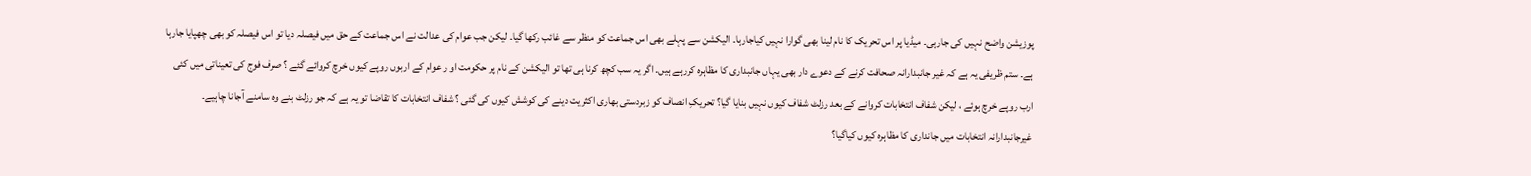پوزیشن واضح نہیں کی جارہی۔ میڈیا پر اس تحریک کا نام لینا بھی گوارا نہیں کیاجارہا۔ الیکشن سے پہلے بھی اس جماعت کو منظر سے غائب رکھا گیا۔ لیکن جب عوام کی عدالت نے اس جماعت کے حق میں فیصلہ دیا تو اس فیصلہ کو بھی چھپایا جارہا ہے۔ ستم ظریفی یہ ہے کہ غیر جانبدارانہ صحافت کرنے کے دعوے دار بھی یہاں جانبداری کا مظاہرہ کررہے ہیں۔ اگر یہ سب کچھ کرنا ہی تھا تو الیکشن کے نام پر حکومت او ر عوام کے اربوں روپے کیوں خرچ کروائے گئے ؟ صرف فوج کی تعیناتی میں کئی ارب روپے خرچ ہوئے ، لیکن شفاف انتخابات کروانے کے بعد رزلٹ شفاف کیوں نہیں بنایا گیا؟ تحریکِ انصاف کو زبردستی بھاری اکثریت دینے کی کوشش کیوں کی گئی ؟ شفاف انتخابات کا تقاضا تو یہ ہے کہ جو رزلٹ بنے وہ سامنے آجانا چاہیے۔ غیرجانبدارانہ انتخابات میں جانداری کا مظاہرہ کیوں کیاگیا؟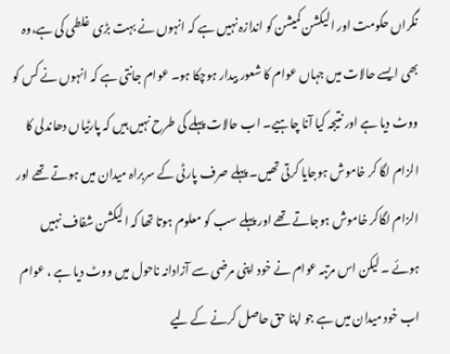نگراں حکومت اور الیکشن کمیشن کو اندازہ نہیں ہے کہ انہوں نے بہت بڑی غلطی کی ہے،وہ بھی ایسے حالات میں جہاں عوام کا شعور بیدار ہوچکا ہو۔ عوام جانتی ہے کہ انہوں نے کس کو ووٹ دیا ہے اور نتیجہ کیا آنا چاہیے۔ اب حالات پہلے کی طرح نہیں ہیں کہ پارٹیاں دھاندلی کا الزام لگا کر خاموش ہوجایا کرتی تھیں۔ پہلے صرف پارٹی کے سربراہ میدان میں ہوتے تھے اور الزام لگاکر خاموش ہوجاتے تھے اور پہلے سب کو معلوم ہوتا تھا کہ الیکشن شفاف نہیں ہوئے ۔ لیکن اس مرتبہ عوام نے خود اپنی مرضی سے آزادانہ ناحول میں ووٹ دیا ہے ، عوام اب خود میدان میں ہے جو اپنا حق حاصل کرنے کے لیے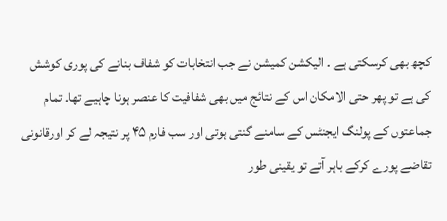کچھ بھی کرسکتی ہے ۔ الیکشن کمیشن نے جب انتخابات کو شفاف بنانے کی پوری کوشش کی ہے تو پھر حتی الامکان اس کے نتائج میں بھی شفافیت کا عنصر ہونا چاہیے تھا۔ تمام جماعتوں کے پولنگ ایجنٹس کے سامنے گنتی ہوتی اور سب فارم ۴۵ پر نتیجہ لے کر اورقانونی تقاضے پورے کرکے باہر آتے تو یقینی طور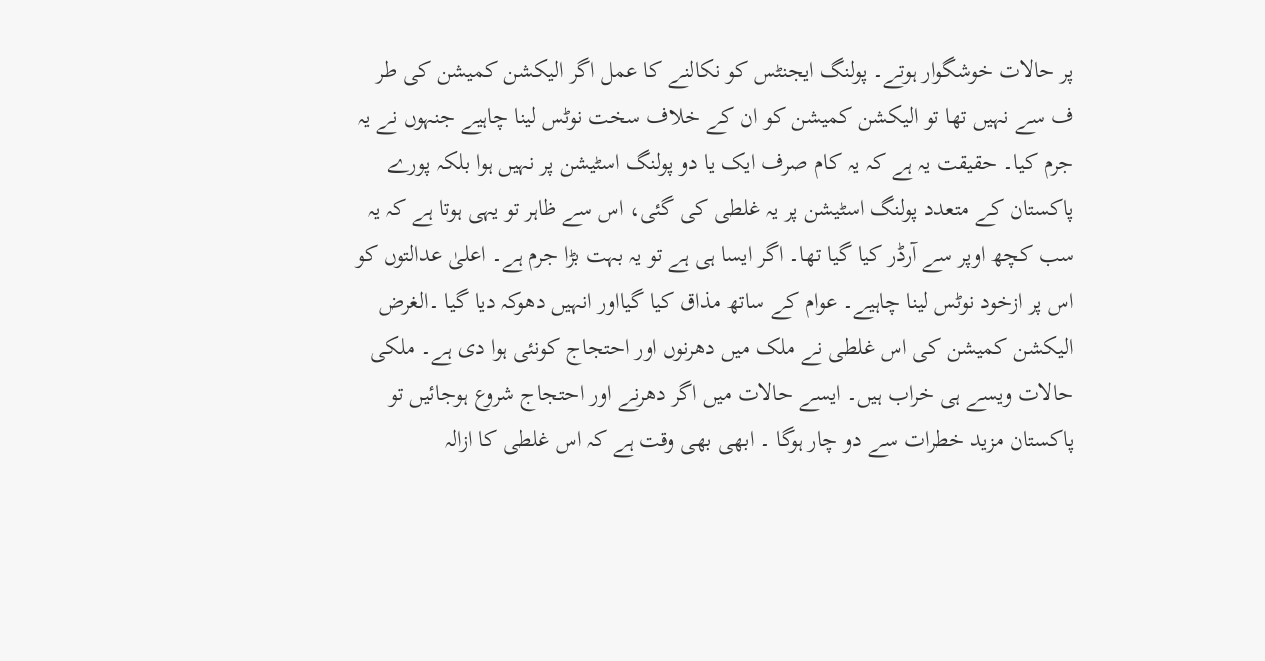پر حالات خوشگوار ہوتے۔ پولنگ ایجنٹس کو نکالنے کا عمل اگر الیکشن کمیشن کی طر ف سے نہیں تھا تو الیکشن کمیشن کو ان کے خلاف سخت نوٹس لینا چاہیے جنہوں نے یہ جرم کیا۔ حقیقت یہ ہے کہ یہ کام صرف ایک یا دو پولنگ اسٹیشن پر نہیں ہوا بلکہ پورے پاکستان کے متعدد پولنگ اسٹیشن پر یہ غلطی کی گئی، اس سے ظاہر تو یہی ہوتا ہے کہ یہ سب کچھ اوپر سے آرڈر کیا گیا تھا۔ اگر ایسا ہی ہے تو یہ بہت بڑا جرم ہے۔ اعلیٰ عدالتوں کو اس پر ازخود نوٹس لینا چاہیے۔ عوام کے ساتھ مذاق کیا گیااور انہیں دھوکہ دیا گیا ۔الغرض الیکشن کمیشن کی اس غلطی نے ملک میں دھرنوں اور احتجاج کونئی ہوا دی ہے۔ ملکی حالات ویسے ہی خراب ہیں۔ ایسے حالات میں اگر دھرنے اور احتجاج شروع ہوجائیں تو پاکستان مزید خطرات سے دو چار ہوگا ۔ ابھی بھی وقت ہے کہ اس غلطی کا ازالہ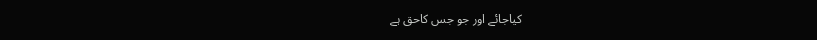کیاجائے اور جو جس کاحق ہے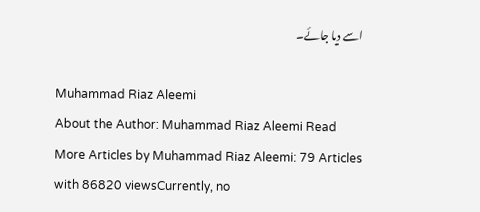اسے دیا جائے۔

Muhammad Riaz Aleemi
About the Author: Muhammad Riaz Aleemi Read More Articles by Muhammad Riaz Aleemi: 79 Articles with 86820 viewsCurrently, no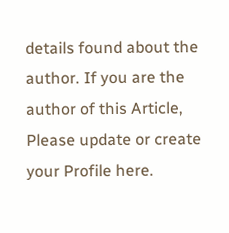details found about the author. If you are the author of this Article, Please update or create your Profile here.